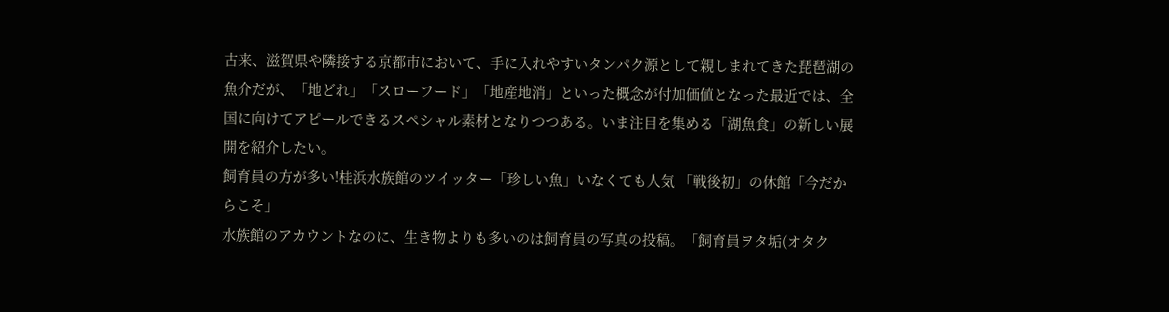古来、滋賀県や隣接する京都市において、手に入れやすいタンパク源として親しまれてきた琵琶湖の魚介だが、「地どれ」「スローフード」「地産地消」といった概念が付加価値となった最近では、全国に向けてアピールできるスペシャル素材となりつつある。いま注目を集める「湖魚食」の新しい展開を紹介したい。
飼育員の方が多い!桂浜水族館のツイッター「珍しい魚」いなくても人気 「戦後初」の休館「今だからこそ」
水族館のアカウントなのに、生き物よりも多いのは飼育員の写真の投稿。「飼育員ヲタ垢(オタク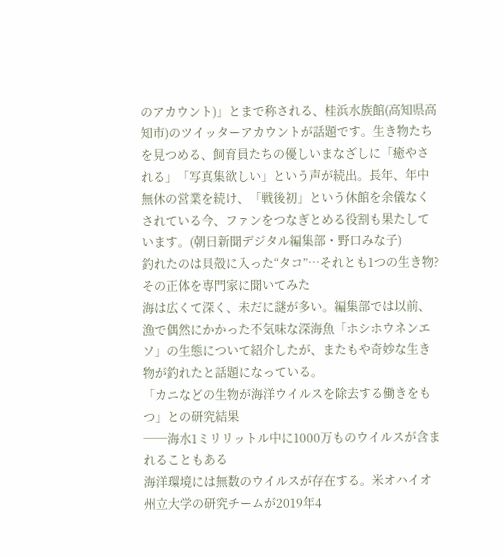のアカウント)」とまで称される、桂浜水族館(高知県高知市)のツイッターアカウントが話題です。生き物たちを見つめる、飼育員たちの優しいまなざしに「癒やされる」「写真集欲しい」という声が続出。長年、年中無休の営業を続け、「戦後初」という休館を余儀なくされている今、ファンをつなぎとめる役割も果たしています。(朝日新聞デジタル編集部・野口みな子)
釣れたのは貝殻に入った“タコ”…それとも1つの生き物? その正体を専門家に聞いてみた
海は広くて深く、未だに謎が多い。編集部では以前、漁で偶然にかかった不気味な深海魚「ホシホウネンエソ」の生態について紹介したが、またもや奇妙な生き物が釣れたと話題になっている。
「カニなどの生物が海洋ウイルスを除去する働きをもつ」との研究結果
──海水1ミリリットル中に1000万ものウイルスが含まれることもある
海洋環境には無数のウイルスが存在する。米オハイオ州立大学の研究チームが2019年4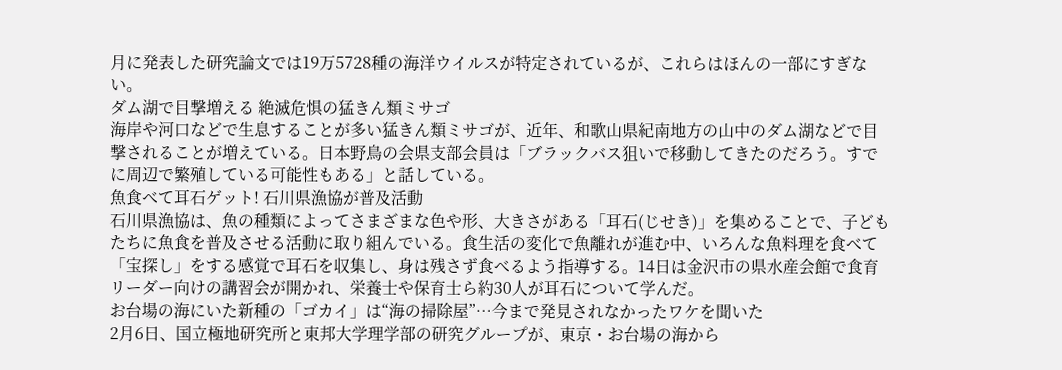月に発表した研究論文では19万5728種の海洋ウイルスが特定されているが、これらはほんの一部にすぎない。
ダム湖で目撃増える 絶滅危惧の猛きん類ミサゴ
海岸や河口などで生息することが多い猛きん類ミサゴが、近年、和歌山県紀南地方の山中のダム湖などで目撃されることが増えている。日本野鳥の会県支部会員は「ブラックバス狙いで移動してきたのだろう。すでに周辺で繁殖している可能性もある」と話している。
魚食べて耳石ゲット! 石川県漁協が普及活動
石川県漁協は、魚の種類によってさまざまな色や形、大きさがある「耳石(じせき)」を集めることで、子どもたちに魚食を普及させる活動に取り組んでいる。食生活の変化で魚離れが進む中、いろんな魚料理を食べて「宝探し」をする感覚で耳石を収集し、身は残さず食べるよう指導する。14日は金沢市の県水産会館で食育リーダー向けの講習会が開かれ、栄養士や保育士ら約30人が耳石について学んだ。
お台場の海にいた新種の「ゴカイ」は“海の掃除屋”…今まで発見されなかったワケを聞いた
2月6日、国立極地研究所と東邦大学理学部の研究グループが、東京・お台場の海から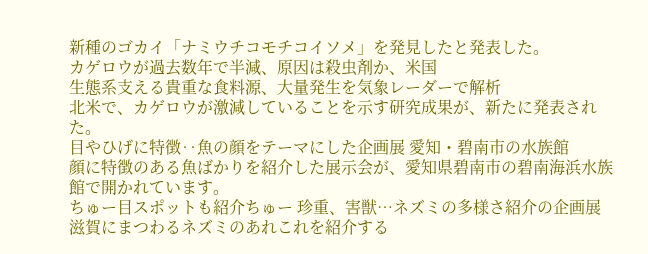新種のゴカイ「ナミウチコモチコイソメ」を発見したと発表した。
カゲロウが過去数年で半減、原因は殺虫剤か、米国
生態系支える貴重な食料源、大量発生を気象レーダーで解析
北米で、カゲロウが激減していることを示す研究成果が、新たに発表された。
目やひげに特徴‥魚の顔をテーマにした企画展 愛知・碧南市の水族館
顔に特徴のある魚ばかりを紹介した展示会が、愛知県碧南市の碧南海浜水族館で開かれています。
ちゅー目スポットも紹介ちゅー 珍重、害獣…ネズミの多様さ紹介の企画展
滋賀にまつわるネズミのあれこれを紹介する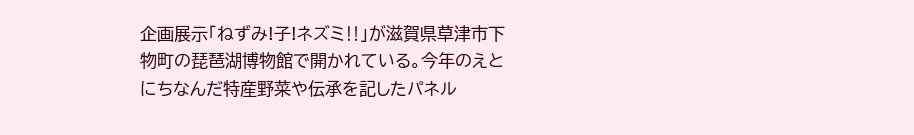企画展示「ねずみ!子!ネズミ‼」が滋賀県草津市下物町の琵琶湖博物館で開かれている。今年のえとにちなんだ特産野菜や伝承を記したパネル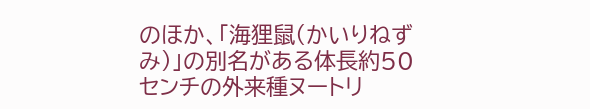のほか、「海狸鼠(かいりねずみ)」の別名がある体長約50センチの外来種ヌートリ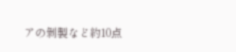アの剝製など約10点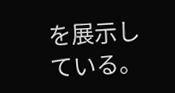を展示している。